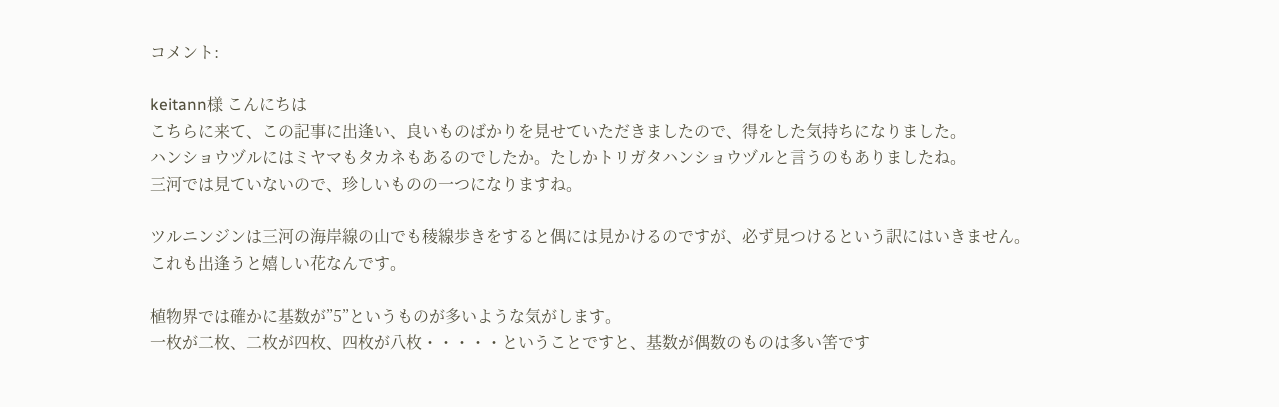コメント:

keitann様 こんにちは
こちらに来て、この記事に出逢い、良いものばかりを見せていただきましたので、得をした気持ちになりました。
ハンショウヅルにはミヤマもタカネもあるのでしたか。たしかトリガタハンショウヅルと言うのもありましたね。
三河では見ていないので、珍しいものの一つになりますね。

ツルニンジンは三河の海岸線の山でも稜線歩きをすると偶には見かけるのですが、必ず見つけるという訳にはいきません。
これも出逢うと嬉しい花なんです。

植物界では確かに基数が”5”というものが多いような気がします。
一枚が二枚、二枚が四枚、四枚が八枚・・・・・ということですと、基数が偶数のものは多い筈です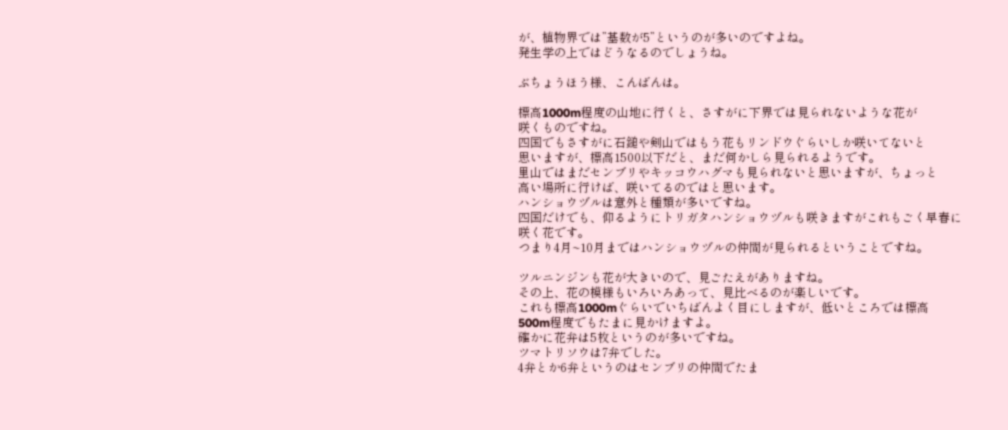が、植物界では”基数が5”というのが多いのですよね。
発生学の上ではどうなるのでしょうね。

ぶちょうほう様、こんばんは。

標高1000m程度の山地に行くと、さすがに下界では見られないような花が
咲くものですね。
四国でもさすがに石鎚や剣山ではもう花もリンドウぐらいしか咲いてないと
思いますが、標高1500以下だと、まだ何かしら見られるようです。
里山ではまだセンブリやキッコウハグマも見られないと思いますが、ちょっと
高い場所に行けば、咲いてるのではと思います。
ハンショウヅルは意外と種類が多いですね。
四国だけでも、仰るようにトリガタハンショウヅルも咲きますがこれもごく早春に
咲く花です。
つまり4月~10月まではハンショウヅルの仲間が見られるということですね。

ツルニンジンも花が大きいので、見ごたえがありますね。
その上、花の模様もいろいろあって、見比べるのが楽しいです。
これも標高1000mぐらいでいちばんよく目にしますが、低いところでは標高
500m程度でもたまに見かけますよ。
確かに花弁は5枚というのが多いですね。
ツマトリソウは7弁でした。
4弁とか6弁というのはセンブリの仲間でたま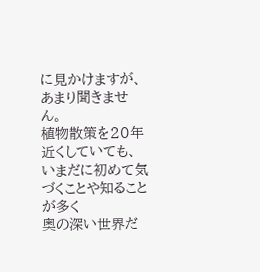に見かけますが、あまり聞きません。
植物散策を20年近くしていても、いまだに初めて気づくことや知ることが多く
奥の深い世界だ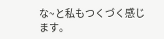な~と私もつくづく感じます。